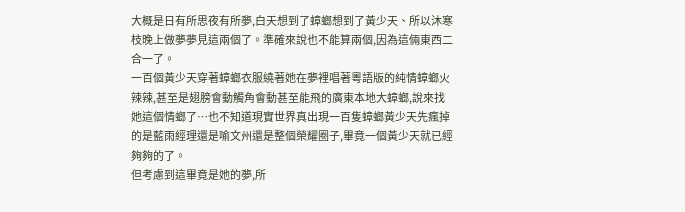大概是日有所思夜有所夢,白天想到了蟑螂想到了黃少天、所以沐寒枝晚上做夢夢見這兩個了。準確來說也不能算兩個,因為這倆東西二合一了。
一百個黃少天穿著蟑螂衣服繞著她在夢裡唱著粵語版的純情蟑螂火辣辣,甚至是翅膀會動觸角會動甚至能飛的廣東本地大蟑螂,說來找她這個情螂了…也不知道現實世界真出現一百隻蟑螂黃少天先瘋掉的是藍雨經理還是喻文州還是整個榮耀圈子,畢竟一個黃少天就已經夠夠的了。
但考慮到這畢竟是她的夢,所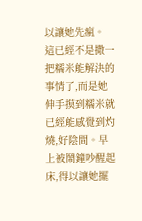以讓她先瘋。
這已經不是撒一把糯米能解決的事情了,而是她伸手摸到糯米就已經能感覺到灼燒,好陰間。早上被鬧鐘吵醒起床,得以讓她擺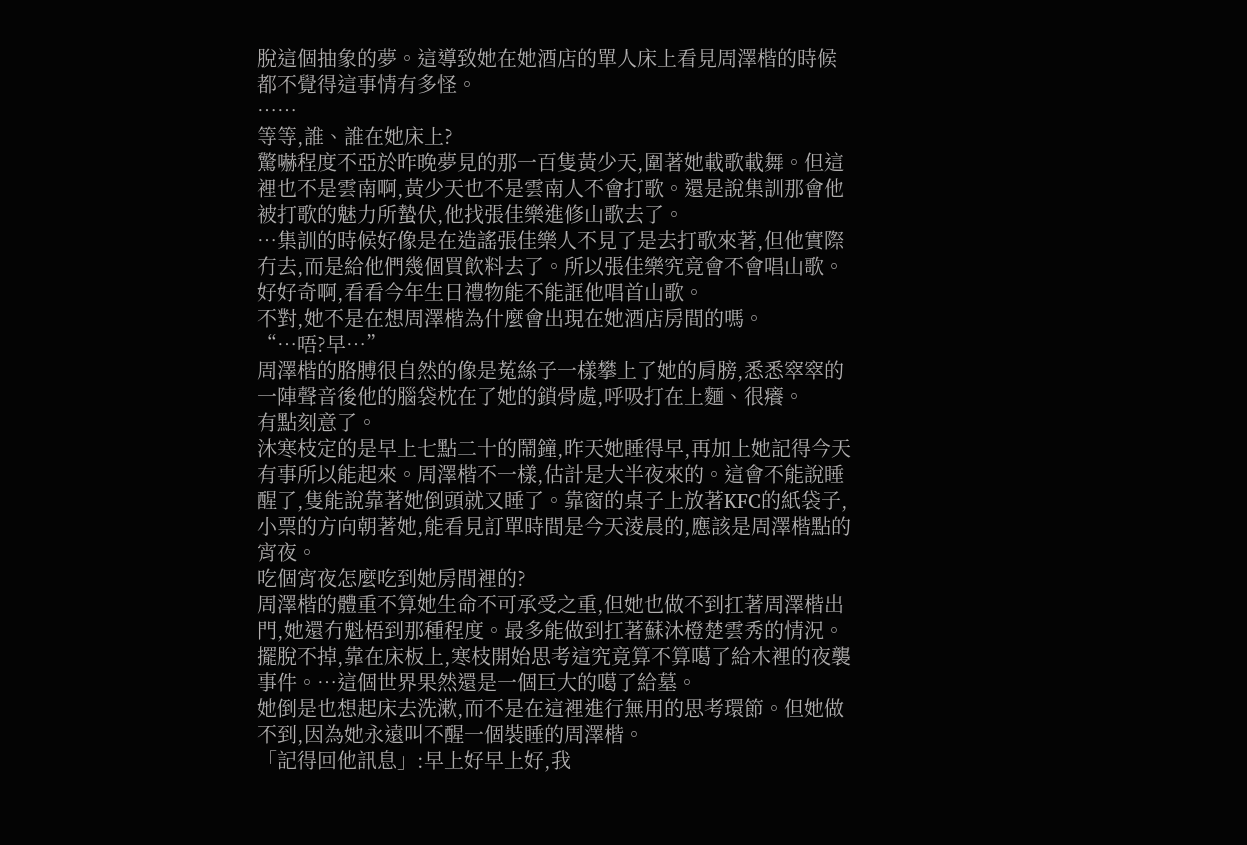脫這個抽象的夢。這導致她在她酒店的單人床上看見周澤楷的時候都不覺得這事情有多怪。
……
等等,誰、誰在她床上?
驚嚇程度不亞於昨晚夢見的那一百隻黃少天,圍著她載歌載舞。但這裡也不是雲南啊,黃少天也不是雲南人不會打歌。還是說集訓那會他被打歌的魅力所蟄伏,他找張佳樂進修山歌去了。
…集訓的時候好像是在造謠張佳樂人不見了是去打歌來著,但他實際冇去,而是給他們幾個買飲料去了。所以張佳樂究竟會不會唱山歌。好好奇啊,看看今年生日禮物能不能誆他唱首山歌。
不對,她不是在想周澤楷為什麼會出現在她酒店房間的嗎。
“…唔?早…”
周澤楷的胳膊很自然的像是菟絲子一樣攀上了她的肩膀,悉悉窣窣的一陣聲音後他的腦袋枕在了她的鎖骨處,呼吸打在上麵、很癢。
有點刻意了。
沐寒枝定的是早上七點二十的鬧鐘,昨天她睡得早,再加上她記得今天有事所以能起來。周澤楷不一樣,估計是大半夜來的。這會不能說睡醒了,隻能說靠著她倒頭就又睡了。靠窗的桌子上放著KFC的紙袋子,小票的方向朝著她,能看見訂單時間是今天淩晨的,應該是周澤楷點的宵夜。
吃個宵夜怎麼吃到她房間裡的?
周澤楷的體重不算她生命不可承受之重,但她也做不到扛著周澤楷出門,她還冇魁梧到那種程度。最多能做到扛著蘇沐橙楚雲秀的情況。擺脫不掉,靠在床板上,寒枝開始思考這究竟算不算噶了給木裡的夜襲事件。…這個世界果然還是一個巨大的噶了給墓。
她倒是也想起床去洗漱,而不是在這裡進行無用的思考環節。但她做不到,因為她永遠叫不醒一個裝睡的周澤楷。
「記得回他訊息」:早上好早上好,我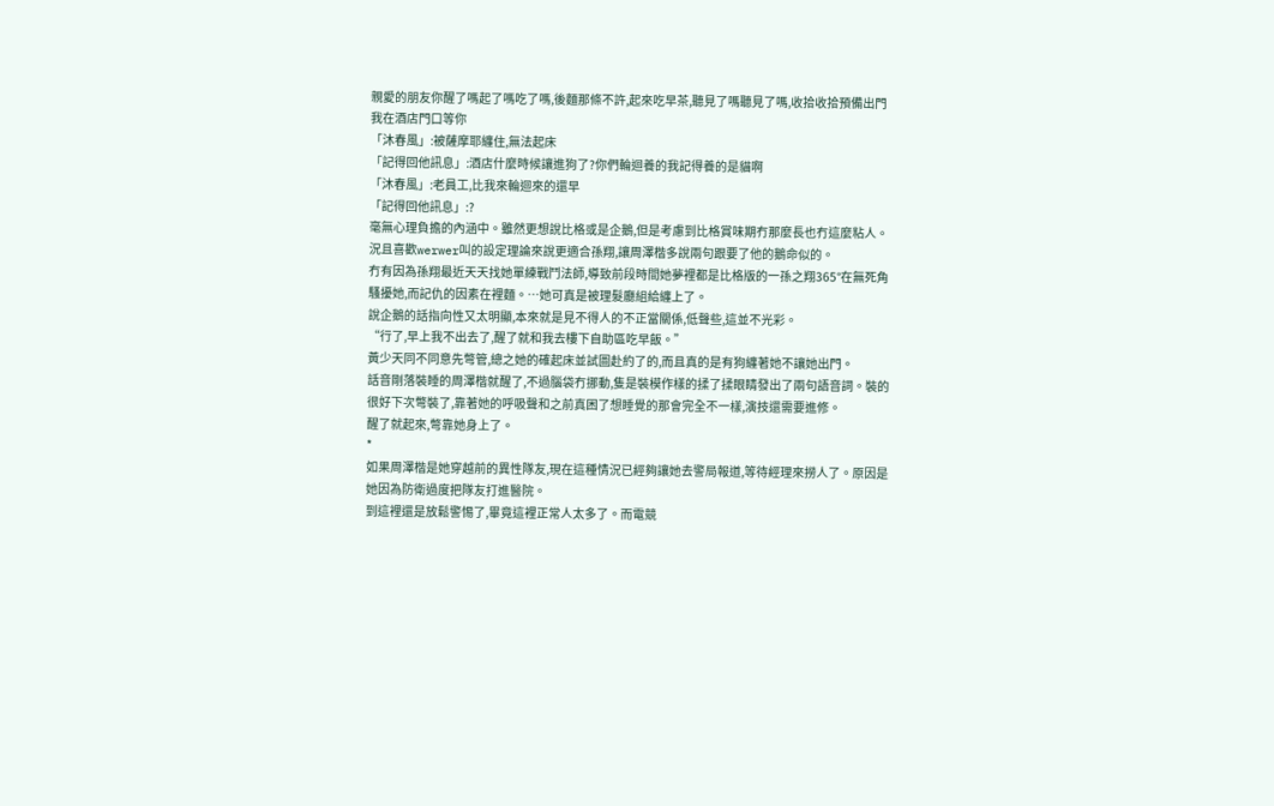親愛的朋友你醒了嗎起了嗎吃了嗎,後麵那條不許,起來吃早茶,聽見了嗎聽見了嗎,收拾收拾預備出門我在酒店門口等你
「沐春風」:被薩摩耶纏住,無法起床
「記得回他訊息」:酒店什麼時候讓進狗了?你們輪迴養的我記得養的是貓啊
「沐春風」:老員工,比我來輪迴來的還早
「記得回他訊息」:?
毫無心理負擔的內涵中。雖然更想說比格或是企鵝,但是考慮到比格賞味期冇那麼長也冇這麼粘人。況且喜歡werwer叫的設定理論來說更適合孫翔,讓周澤楷多說兩句跟要了他的鵝命似的。
冇有因為孫翔最近天天找她單練戰鬥法師,導致前段時間她夢裡都是比格版的一孫之翔365°在無死角騷擾她,而記仇的因素在裡麵。…她可真是被理髮廳組給纏上了。
說企鵝的話指向性又太明顯,本來就是見不得人的不正當關係,低聲些,這並不光彩。
“行了,早上我不出去了,醒了就和我去樓下自助區吃早飯。”
黃少天同不同意先彆管,總之她的確起床並試圖赴約了的,而且真的是有狗纏著她不讓她出門。
話音剛落裝睡的周澤楷就醒了,不過腦袋冇挪動,隻是裝模作樣的揉了揉眼睛發出了兩句語音詞。裝的很好下次彆裝了,靠著她的呼吸聲和之前真困了想睡覺的那會完全不一樣,演技還需要進修。
醒了就起來,彆靠她身上了。
*
如果周澤楷是她穿越前的異性隊友,現在這種情況已經夠讓她去警局報道,等待經理來撈人了。原因是她因為防衛過度把隊友打進醫院。
到這裡還是放鬆警惕了,畢竟這裡正常人太多了。而電競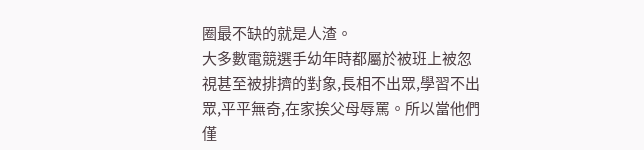圈最不缺的就是人渣。
大多數電競選手幼年時都屬於被班上被忽視甚至被排擠的對象,長相不出眾,學習不出眾,平平無奇,在家挨父母辱罵。所以當他們僅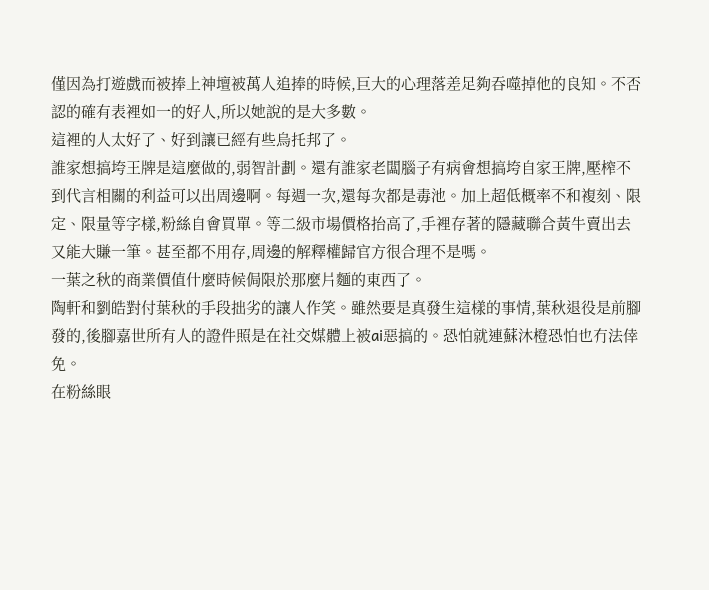僅因為打遊戲而被捧上神壇被萬人追捧的時候,巨大的心理落差足夠吞噬掉他的良知。不否認的確有表裡如一的好人,所以她說的是大多數。
這裡的人太好了、好到讓已經有些烏托邦了。
誰家想搞垮王牌是這麼做的,弱智計劃。還有誰家老闆腦子有病會想搞垮自家王牌,壓榨不到代言相關的利益可以出周邊啊。每週一次,還每次都是毒池。加上超低概率不和複刻、限定、限量等字樣,粉絲自會買單。等二級市場價格抬高了,手裡存著的隱藏聯合黃牛賣出去又能大賺一筆。甚至都不用存,周邊的解釋權歸官方很合理不是嗎。
一葉之秋的商業價值什麼時候侷限於那麼片麵的東西了。
陶軒和劉皓對付葉秋的手段拙劣的讓人作笑。雖然要是真發生這樣的事情,葉秋退役是前腳發的,後腳嘉世所有人的證件照是在社交媒體上被ai惡搞的。恐怕就連蘇沐橙恐怕也冇法倖免。
在粉絲眼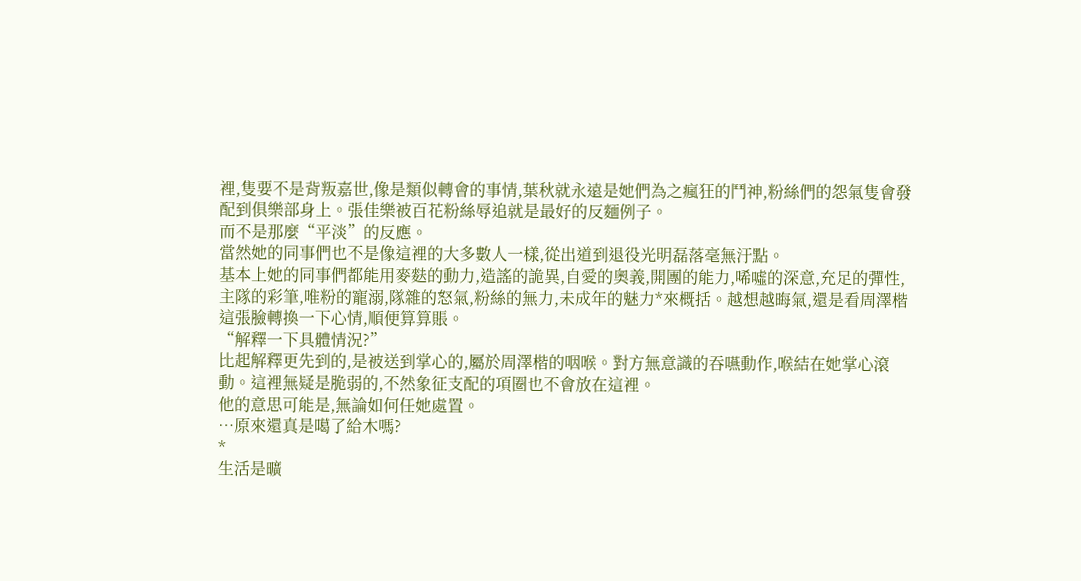裡,隻要不是背叛嘉世,像是類似轉會的事情,葉秋就永遠是她們為之瘋狂的鬥神,粉絲們的怨氣隻會發配到俱樂部身上。張佳樂被百花粉絲辱追就是最好的反麵例子。
而不是那麼“平淡”的反應。
當然她的同事們也不是像這裡的大多數人一樣,從出道到退役光明磊落毫無汙點。
基本上她的同事們都能用麥麩的動力,造謠的詭異,自愛的奧義,開團的能力,唏噓的深意,充足的彈性,主隊的彩筆,唯粉的寵溺,隊雜的怒氣,粉絲的無力,未成年的魅力*來概括。越想越晦氣,還是看周澤楷這張臉轉換一下心情,順便算算賬。
“解釋一下具體情況?”
比起解釋更先到的,是被送到掌心的,屬於周澤楷的咽喉。對方無意識的吞嚥動作,喉結在她掌心滾動。這裡無疑是脆弱的,不然象征支配的項圈也不會放在這裡。
他的意思可能是,無論如何任她處置。
…原來還真是噶了給木嗎?
*
生活是曠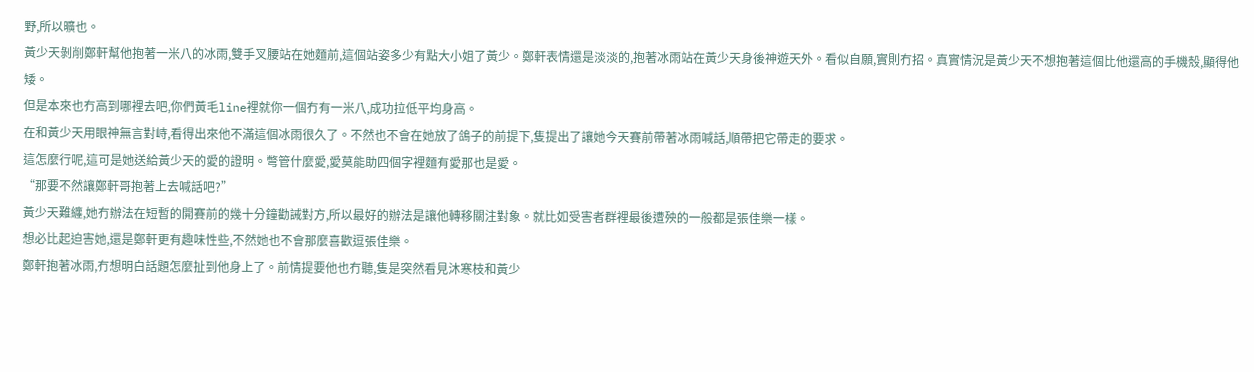野,所以曠也。
黃少天剝削鄭軒幫他抱著一米八的冰雨,雙手叉腰站在她麵前,這個站姿多少有點大小姐了黃少。鄭軒表情還是淡淡的,抱著冰雨站在黃少天身後神遊天外。看似自願,實則冇招。真實情況是黃少天不想抱著這個比他還高的手機殼,顯得他矮。
但是本來也冇高到哪裡去吧,你們黃毛line裡就你一個冇有一米八,成功拉低平均身高。
在和黃少天用眼神無言對峙,看得出來他不滿這個冰雨很久了。不然也不會在她放了鴿子的前提下,隻提出了讓她今天賽前帶著冰雨喊話,順帶把它帶走的要求。
這怎麼行呢,這可是她送給黃少天的愛的證明。彆管什麼愛,愛莫能助四個字裡麵有愛那也是愛。
“那要不然讓鄭軒哥抱著上去喊話吧?”
黃少天難纏,她冇辦法在短暫的開賽前的幾十分鐘勸誡對方,所以最好的辦法是讓他轉移關注對象。就比如受害者群裡最後遭殃的一般都是張佳樂一樣。
想必比起迫害她,還是鄭軒更有趣味性些,不然她也不會那麼喜歡逗張佳樂。
鄭軒抱著冰雨,冇想明白話題怎麼扯到他身上了。前情提要他也冇聽,隻是突然看見沐寒枝和黃少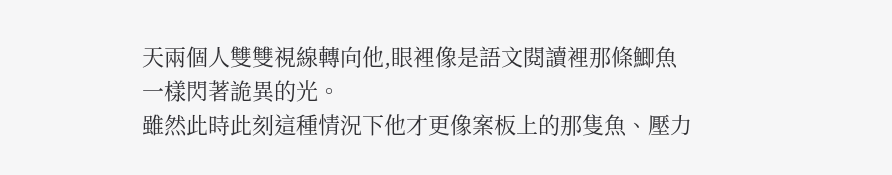天兩個人雙雙視線轉向他,眼裡像是語文閱讀裡那條鯽魚一樣閃著詭異的光。
雖然此時此刻這種情況下他才更像案板上的那隻魚、壓力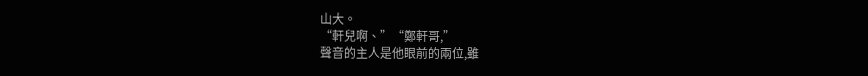山大。
“軒兒啊、”“鄭軒哥,”
聲音的主人是他眼前的兩位,雖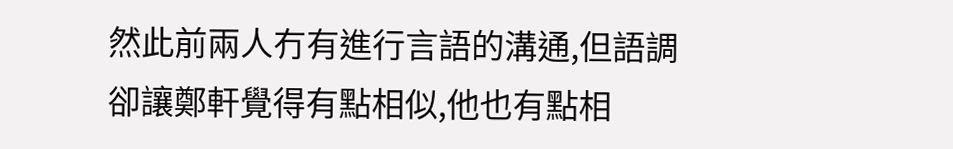然此前兩人冇有進行言語的溝通,但語調卻讓鄭軒覺得有點相似,他也有點相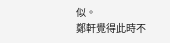似。
鄭軒覺得此時不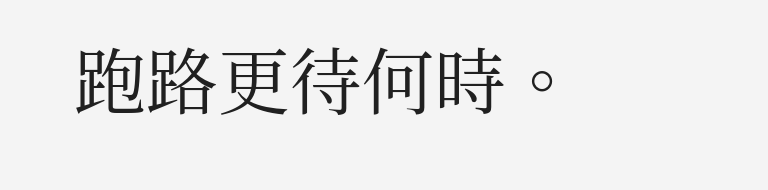跑路更待何時。